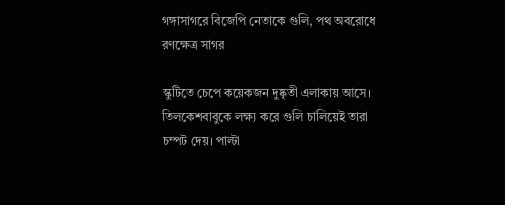গঙ্গাসাগরে বিজেপি নেতাকে গুলি, পথ অবরোধে রণক্ষেত্র সাগর

স্কুটিতে চেপে কয়েকজন দুষ্কৃতী এলাকায় আসে। তিলকেশবাবুকে লক্ষ্য করে গুলি চালিয়েই তারা চম্পট দেয়। পাল্টা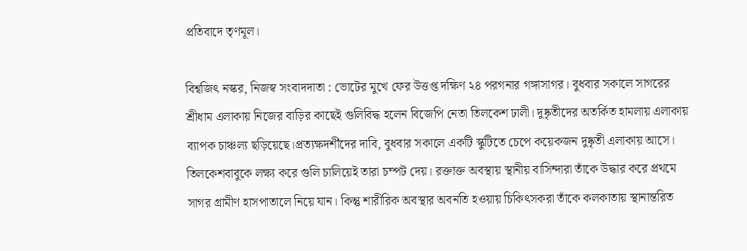প্রতিবাদে তৃণমূল।

বিশ্বজিৎ নস্কর, নিজস্ব সংবাদদাতা : ভোটের মুখে ফের উত্তপ্ত দক্ষিণ ২৪ পরগনার গঙ্গাসাগর। বুধবার সকালে সাগরের শ্রীধাম এলাকায় নিজের বাড়ির কাছেই গুলিবিদ্ধ হলেন বিজেপি নেতা তিলকেশ ঢালী। দুষ্কৃতীদের অতর্কিত হামলায় এলাকায় ব্যাপক চাঞ্চল্য ছড়িয়েছে।প্রত্যক্ষদর্শীদের দাবি, বুধবার সকালে একটি স্কুটিতে চেপে কয়েকজন দুষ্কৃতী এলাকায় আসে। তিলকেশবাবুকে লক্ষ্য করে গুলি চালিয়েই তারা চম্পট দেয়। রক্তাক্ত অবস্থায় স্থানীয় বাসিন্দারা তাঁকে উদ্ধার করে প্রথমে সাগর গ্রামীণ হাসপাতালে নিয়ে যান। কিন্তু শারীরিক অবস্থার অবনতি হওয়ায় চিকিৎসকরা তাঁকে কলকাতায় স্থানান্তরিত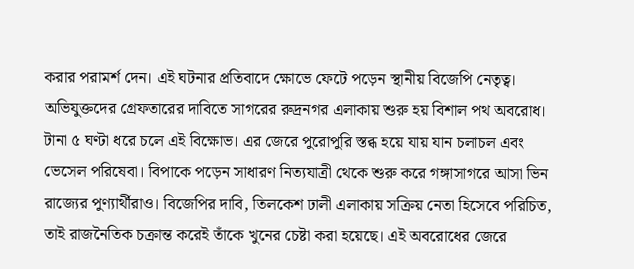করার পরামর্শ দেন। এই ঘটনার প্রতিবাদে ক্ষোভে ফেটে পড়েন স্থানীয় বিজেপি নেতৃত্ব। অভিযুক্তদের গ্রেফতারের দাবিতে সাগরের রুদ্রনগর এলাকায় শুরু হয় বিশাল পথ অবরোধ। টানা ৫ ঘণ্টা ধরে চলে এই বিক্ষোভ। এর জেরে পুরোপুরি স্তব্ধ হয়ে যায় যান চলাচল এবং ভেসেল পরিষেবা। বিপাকে পড়েন সাধারণ নিত্যযাত্রী থেকে শুরু করে গঙ্গাসাগরে আসা ভিন রাজ্যের পুণ্যার্থীরাও। বিজেপির দাবি, তিলকেশ ঢালী এলাকায় সক্রিয় নেতা হিসেবে পরিচিত, তাই রাজনৈতিক চক্রান্ত করেই তাঁকে খুনের চেষ্টা করা হয়েছে। এই অবরোধের জেরে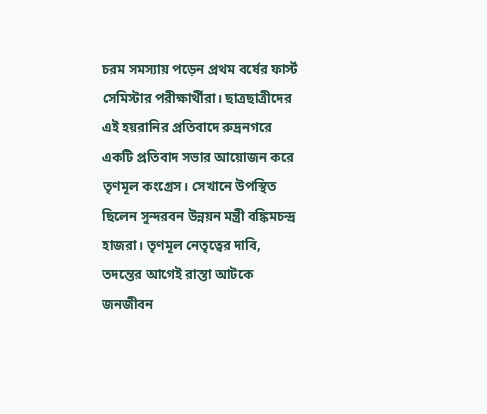চরম সমস্যায় পড়েন প্রথম বর্ষের ফার্স্ট সেমিস্টার পরীক্ষার্থীরা। ছাত্রছাত্রীদের এই হয়রানির প্রতিবাদে রুদ্রনগরে একটি প্রতিবাদ সভার আয়োজন করে তৃণমূল কংগ্রেস। সেখানে উপস্থিত ছিলেন সুন্দরবন উন্নয়ন মন্ত্রী বঙ্কিমচন্দ্র হাজরা। তৃণমূল নেতৃত্বের দাবি, তদন্তের আগেই রাস্তা আটকে জনজীবন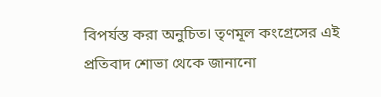বিপর্যস্ত করা অনুচিত। তৃণমূল কংগ্রেসের এই প্রতিবাদ শোভা থেকে জানানো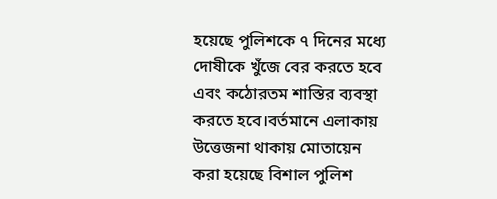হয়েছে পুলিশকে ৭ দিনের মধ্যে দোষীকে খুঁজে বের করতে হবে এবং কঠোরতম শাস্তির ব্যবস্থা করতে হবে।বর্তমানে এলাকায় উত্তেজনা থাকায় মোতায়েন করা হয়েছে বিশাল পুলিশ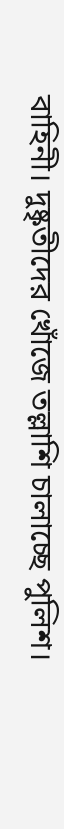বাহিনী। দুষ্কৃতীদের খোঁজে তল্লাশি চালাচ্ছে পুলিশ।